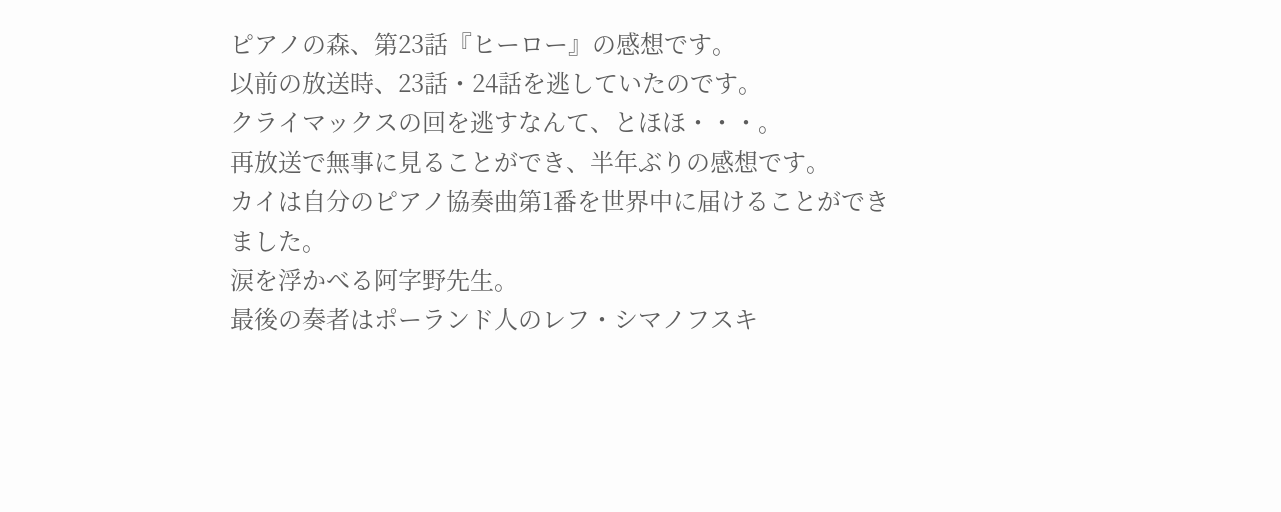ピアノの森、第23話『ヒーロー』の感想です。
以前の放送時、23話・24話を逃していたのです。
クライマックスの回を逃すなんて、とほほ・・・。
再放送で無事に見ることができ、半年ぶりの感想です。
カイは自分のピアノ協奏曲第1番を世界中に届けることができました。
涙を浮かべる阿字野先生。
最後の奏者はポーランド人のレフ・シマノフスキ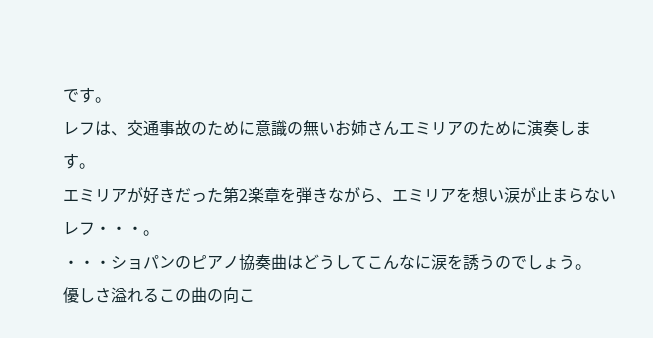です。
レフは、交通事故のために意識の無いお姉さんエミリアのために演奏します。
エミリアが好きだった第2楽章を弾きながら、エミリアを想い涙が止まらないレフ・・・。
・・・ショパンのピアノ協奏曲はどうしてこんなに涙を誘うのでしょう。
優しさ溢れるこの曲の向こ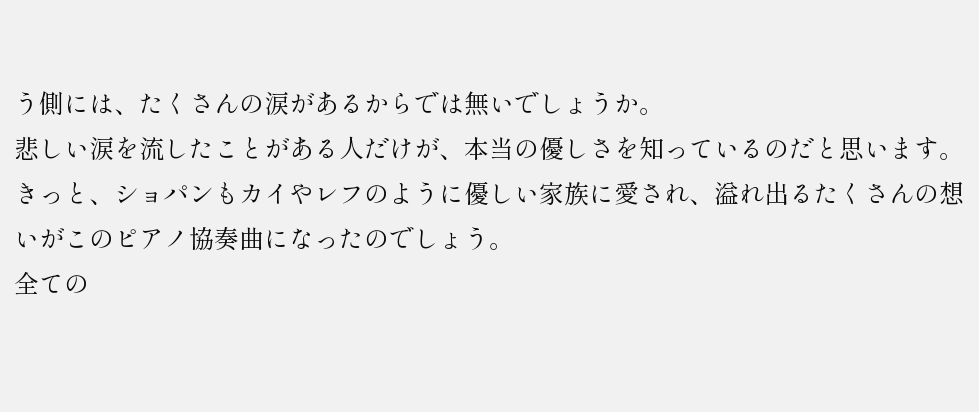う側には、たくさんの涙があるからでは無いでしょうか。
悲しい涙を流したことがある人だけが、本当の優しさを知っているのだと思います。
きっと、ショパンもカイやレフのように優しい家族に愛され、溢れ出るたくさんの想いがこのピアノ協奏曲になったのでしょう。
全ての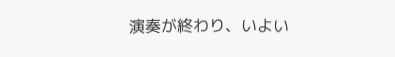演奏が終わり、いよい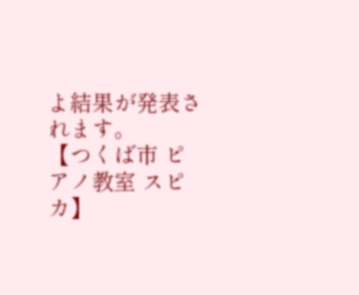よ結果が発表されます。
【つくば市 ピアノ教室 スピカ】